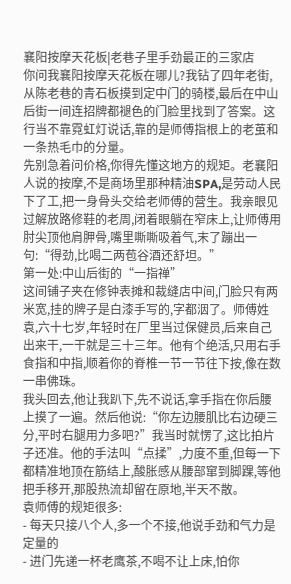襄阳按摩天花板|老巷子里手劲最正的三家店
你问我襄阳按摩天花板在哪儿?我钻了四年老街,从陈老巷的青石板摸到定中门的骑楼,最后在中山后街一间连招牌都褪色的门脸里找到了答案。这行当不靠霓虹灯说话,靠的是师傅指根上的老茧和一条热毛巾的分量。
先别急着问价格,你得先懂这地方的规矩。老襄阳人说的按摩,不是商场里那种精油SPA,是劳动人民下了工,把一身骨头交给老师傅的营生。我亲眼见过解放路修鞋的老周,闭着眼躺在窄床上,让师傅用肘尖顶他肩胛骨,嘴里嘶嘶吸着气,末了蹦出一句:“得劲,比喝二两苞谷酒还舒坦。”
第一处:中山后街的“一指禅”
这间铺子夹在修钟表摊和裁缝店中间,门脸只有两米宽,挂的牌子是白漆手写的,字都洇了。师傅姓袁,六十七岁,年轻时在厂里当过保健员,后来自己出来干,一干就是三十三年。他有个绝活,只用右手食指和中指,顺着你的脊椎一节一节往下按,像在数一串佛珠。
我头回去,他让我趴下,先不说话,拿手指在你后腰上摸了一遍。然后他说:“你左边腰肌比右边硬三分,平时右腿用力多吧?”我当时就愣了,这比拍片子还准。他的手法叫“点揉”,力度不重,但每一下都精准地顶在筋结上,酸胀感从腰部窜到脚踝,等他把手移开,那股热流却留在原地,半天不散。
袁师傅的规矩很多:
- 每天只接八个人,多一个不接,他说手劲和气力是定量的
- 进门先递一杯老鹰茶,不喝不让上床,怕你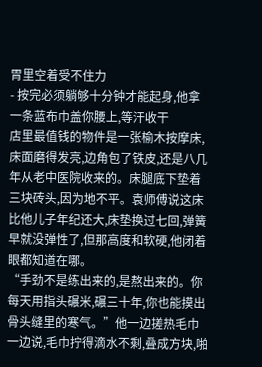胃里空着受不住力
- 按完必须躺够十分钟才能起身,他拿一条蓝布巾盖你腰上,等汗收干
店里最值钱的物件是一张榆木按摩床,床面磨得发亮,边角包了铁皮,还是八几年从老中医院收来的。床腿底下垫着三块砖头,因为地不平。袁师傅说这床比他儿子年纪还大,床垫换过七回,弹簧早就没弹性了,但那高度和软硬,他闭着眼都知道在哪。
“手劲不是练出来的,是熬出来的。你每天用指头碾米,碾三十年,你也能摸出骨头缝里的寒气。”他一边搓热毛巾一边说,毛巾拧得滴水不剩,叠成方块,啪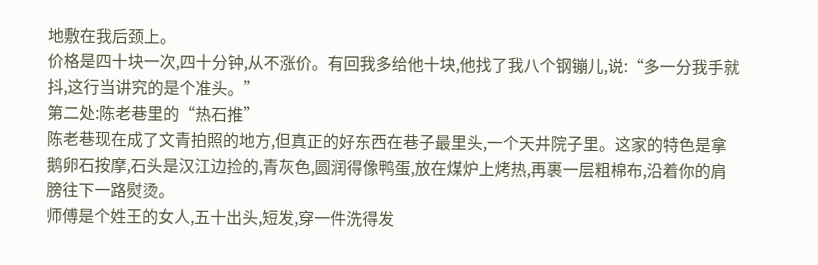地敷在我后颈上。
价格是四十块一次,四十分钟,从不涨价。有回我多给他十块,他找了我八个钢镚儿,说:“多一分我手就抖,这行当讲究的是个准头。”
第二处:陈老巷里的“热石推”
陈老巷现在成了文青拍照的地方,但真正的好东西在巷子最里头,一个天井院子里。这家的特色是拿鹅卵石按摩,石头是汉江边捡的,青灰色,圆润得像鸭蛋,放在煤炉上烤热,再裹一层粗棉布,沿着你的肩膀往下一路熨烫。
师傅是个姓王的女人,五十出头,短发,穿一件洗得发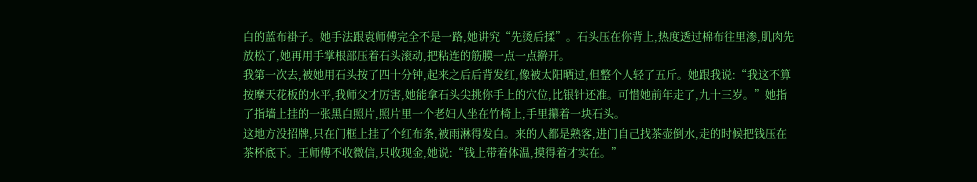白的蓝布褂子。她手法跟袁师傅完全不是一路,她讲究“先烫后揉”。石头压在你背上,热度透过棉布往里渗,肌肉先放松了,她再用手掌根部压着石头滚动,把粘连的筋膜一点一点擀开。
我第一次去,被她用石头按了四十分钟,起来之后后背发红,像被太阳晒过,但整个人轻了五斤。她跟我说:“我这不算按摩天花板的水平,我师父才厉害,她能拿石头尖挑你手上的穴位,比银针还准。可惜她前年走了,九十三岁。”她指了指墙上挂的一张黑白照片,照片里一个老妇人坐在竹椅上,手里攥着一块石头。
这地方没招牌,只在门框上挂了个红布条,被雨淋得发白。来的人都是熟客,进门自己找茶壶倒水,走的时候把钱压在茶杯底下。王师傅不收微信,只收现金,她说:“钱上带着体温,摸得着才实在。”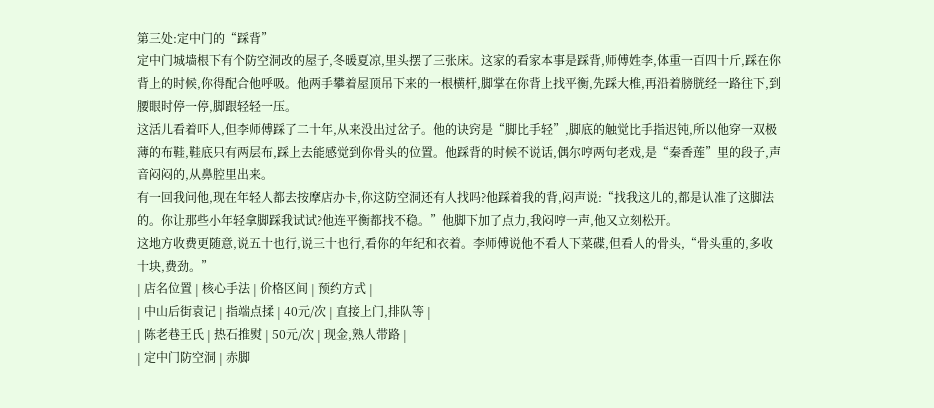第三处:定中门的“踩背”
定中门城墙根下有个防空洞改的屋子,冬暖夏凉,里头摆了三张床。这家的看家本事是踩背,师傅姓李,体重一百四十斤,踩在你背上的时候,你得配合他呼吸。他两手攀着屋顶吊下来的一根横杆,脚掌在你背上找平衡,先踩大椎,再沿着膀胱经一路往下,到腰眼时停一停,脚跟轻轻一压。
这活儿看着吓人,但李师傅踩了二十年,从来没出过岔子。他的诀窍是“脚比手轻”,脚底的触觉比手指迟钝,所以他穿一双极薄的布鞋,鞋底只有两层布,踩上去能感觉到你骨头的位置。他踩背的时候不说话,偶尔哼两句老戏,是“秦香莲”里的段子,声音闷闷的,从鼻腔里出来。
有一回我问他,现在年轻人都去按摩店办卡,你这防空洞还有人找吗?他踩着我的背,闷声说:“找我这儿的,都是认准了这脚法的。你让那些小年轻拿脚踩我试试?他连平衡都找不稳。”他脚下加了点力,我闷哼一声,他又立刻松开。
这地方收费更随意,说五十也行,说三十也行,看你的年纪和衣着。李师傅说他不看人下菜碟,但看人的骨头,“骨头重的,多收十块,费劲。”
| 店名位置 | 核心手法 | 价格区间 | 预约方式 |
| 中山后街袁记 | 指端点揉 | 40元/次 | 直接上门,排队等 |
| 陈老巷王氏 | 热石推熨 | 50元/次 | 现金,熟人带路 |
| 定中门防空洞 | 赤脚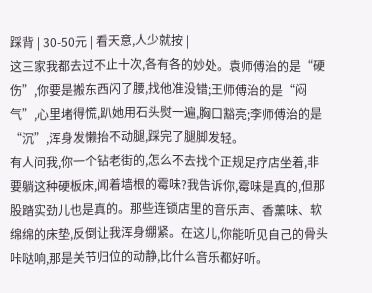踩背 | 30-50元 | 看天意,人少就按 |
这三家我都去过不止十次,各有各的妙处。袁师傅治的是“硬伤”,你要是搬东西闪了腰,找他准没错;王师傅治的是“闷气”,心里堵得慌,趴她用石头熨一遍,胸口豁亮;李师傅治的是“沉”,浑身发懒抬不动腿,踩完了腿脚发轻。
有人问我,你一个钻老街的,怎么不去找个正规足疗店坐着,非要躺这种硬板床,闻着墙根的霉味?我告诉你,霉味是真的,但那股踏实劲儿也是真的。那些连锁店里的音乐声、香薰味、软绵绵的床垫,反倒让我浑身绷紧。在这儿,你能听见自己的骨头咔哒响,那是关节归位的动静,比什么音乐都好听。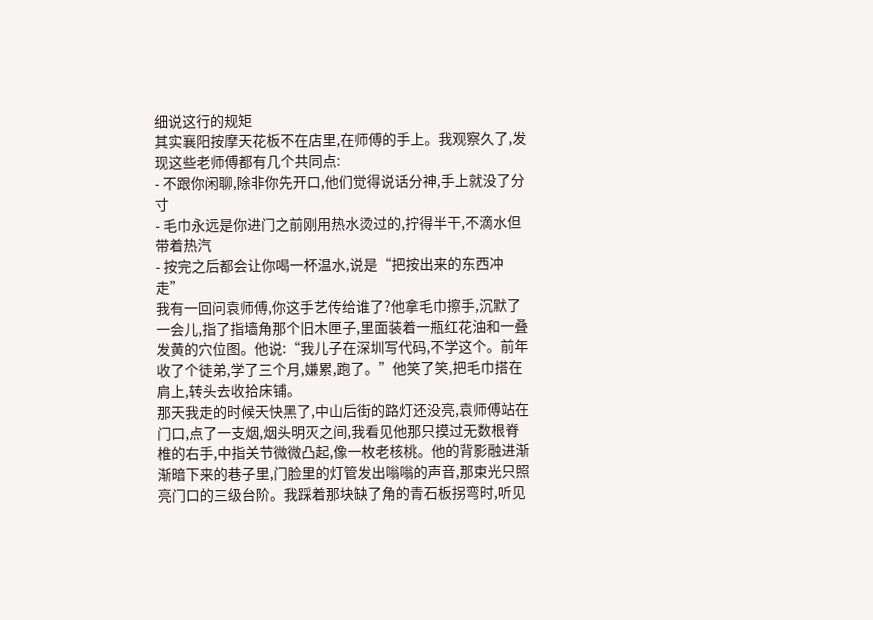细说这行的规矩
其实襄阳按摩天花板不在店里,在师傅的手上。我观察久了,发现这些老师傅都有几个共同点:
- 不跟你闲聊,除非你先开口,他们觉得说话分神,手上就没了分寸
- 毛巾永远是你进门之前刚用热水烫过的,拧得半干,不滴水但带着热汽
- 按完之后都会让你喝一杯温水,说是“把按出来的东西冲走”
我有一回问袁师傅,你这手艺传给谁了?他拿毛巾擦手,沉默了一会儿,指了指墙角那个旧木匣子,里面装着一瓶红花油和一叠发黄的穴位图。他说:“我儿子在深圳写代码,不学这个。前年收了个徒弟,学了三个月,嫌累,跑了。”他笑了笑,把毛巾搭在肩上,转头去收拾床铺。
那天我走的时候天快黑了,中山后街的路灯还没亮,袁师傅站在门口,点了一支烟,烟头明灭之间,我看见他那只摸过无数根脊椎的右手,中指关节微微凸起,像一枚老核桃。他的背影融进渐渐暗下来的巷子里,门脸里的灯管发出嗡嗡的声音,那束光只照亮门口的三级台阶。我踩着那块缺了角的青石板拐弯时,听见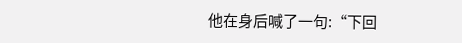他在身后喊了一句:“下回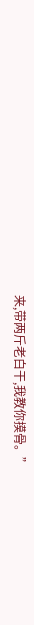来,带两斤老白干,我教你摸骨。”